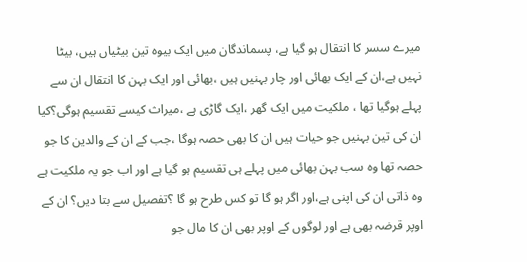میرے سسر کا انتقال ہو گیا ہے، پسماندگان میں ایک بیوہ تین بیٹیاں ہیں، بیٹا نہیں ہے،ان کے ایک بھائی اور چار بہنیں ہیں ،بھائی اور ایک بہن کا انتقال ان سے پہلے ہوگیا تھا ، ملکیت میں ایک گھر ،ایک گاڑی ہے ،میراث کیسے تقسیم ہوگی؟کیا ان کی تین بہنیں جو حیات ہیں ان کا بھی حصہ ہوگا ،جب کے ان کے والدین کا جو حصہ تھا وہ سب بہن بھائی میں پہلے ہی تقسیم ہو گیا ہے اور اب جو یہ ملکیت ہے وہ ذاتی ان کی اپنی ہے،اور اگر ہو گا تو کس طرح ہو گا ؟تفصیل سے بتا دیں؟ ان کے اوپر قرضہ بھی ہے اور لوگوں کے اوپر بھی ان کا مال جو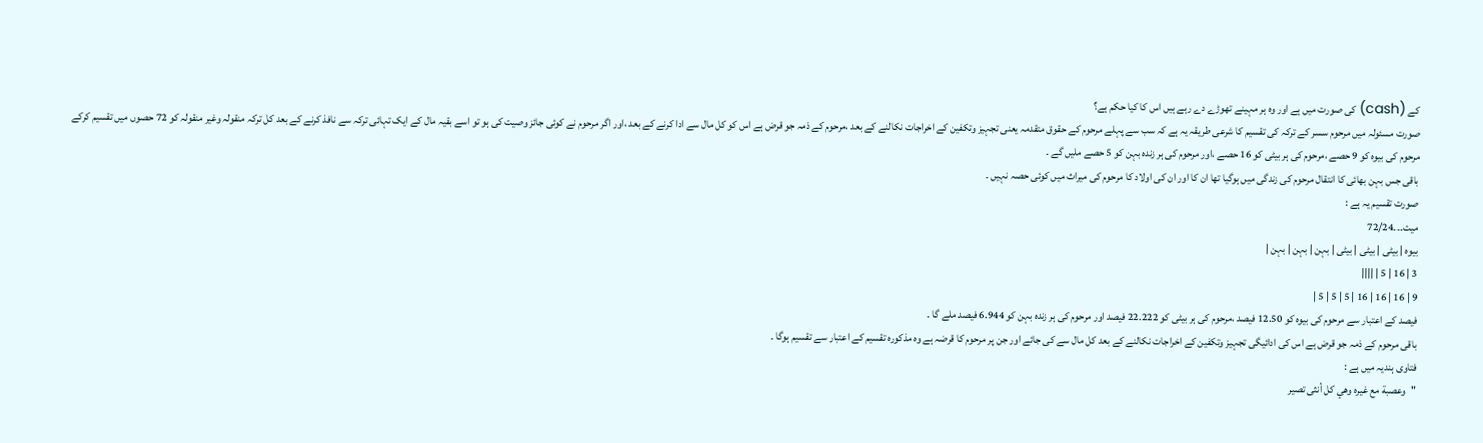کے (cash) کی صورت میں ہے اور وہ ہر مہینے تھوڑے دے رہے ہیں اس کا کیا حکم ہے؟
صورت مسئولہ میں مرحوم سسر کے ترکہ کی تقسیم کا شرعی طریقہ یہ ہے کہ سب سے پہلے مرحوم کے حقوق متقدمہ یعنی تجہیز وتکفین کے اخراجات نکالنے کے بعد ،مرحوم کے ذمہ جو قرض ہے اس کو کل مال سے ادا کرنے کے بعد ،اور اگر مرحوم نے کوئی جائز وصیت کی ہو تو اسے بقیہ مال کے ایک تہائی ترکہ سے نافذ کرنے کے بعد کل ترکہ منقولہ وغیر منقولہ کو 72 حصوں میں تقسیم کرکے مرحوم کی بیوہ کو 9 حصے ،مرحوم کی ہر بیٹی کو 16 حصے ،اور مرحوم کی ہر زندہ بہن کو 5 حصے ملیں گے ۔
باقی جس بہن بھائی کا انتقال مرحوم کی زندگی میں ہوگیا تھا ان کا اور ان کی اولاد کا مرحوم کی میراث میں کوئی حصہ نہیں ۔
صورت تقسیم یہ ہے :
میت۔۔۔72/24
بیوہ | بیٹی | بیٹی | بیٹی | بہن | بہن | بہن |
3 | 16 | 5 | ||||
9 | 16 | 16 | 16 | 5 | 5 | 5 |
فیصد کے اعتبار سے مرحوم کی بیوہ کو 12.50 فیصد ،مرحوم کی ہر بیٹی کو 22.222 فیصد اور مرحوم کی ہر زندہ بہن کو 6.944 فیصد ملے گا ۔
باقی مرحوم کے ذمہ جو قرض ہے اس کی ادائیگی تجہیز وتکفین کے اخراجات نکالنے کے بعد کل مال سے کی جائے اور جن پر مرحوم کا قرضہ ہے وہ مذکورہ تقسیم کے اعتبار سے تقسیم ہوگا ۔
فتاوی ہندیہ میں ہے :
"وعصبة مع غيره وهي كل أنثى تصير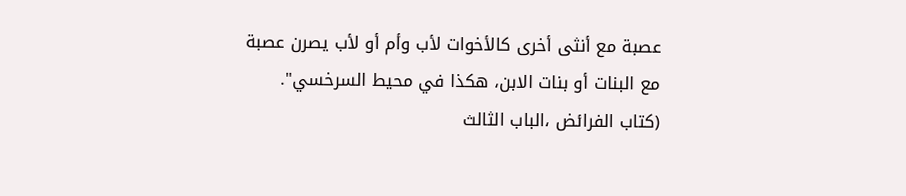عصبة مع أنثى أخرى كالأخوات لأب وأم أو لأب يصرن عصبة مع البنات أو بنات الابن، هكذا في محيط السرخسي".
(کتاب الفرائض ،الباب الثالث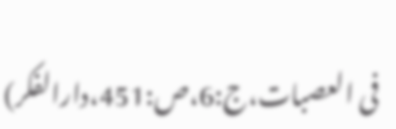فی العصبات،ج:6،ص:451،دارالفکر)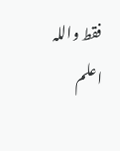فقط واللہ اعلم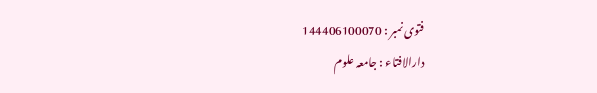فتوی نمبر : 144406100070
دارالافتاء : جامعہ علوم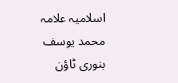اسلامیہ علامہ محمد یوسف بنوری ٹاؤن